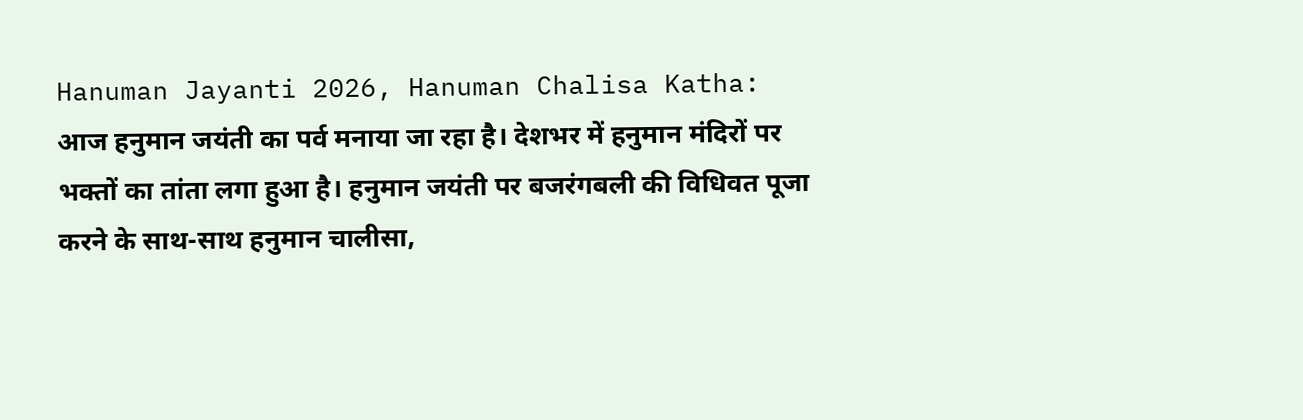Hanuman Jayanti 2026, Hanuman Chalisa Katha: आज हनुमान जयंती का पर्व मनाया जा रहा है। देशभर में हनुमान मंदिरों पर भक्तों का तांता लगा हुआ है। हनुमान जयंती पर बजरंगबली की विधिवत पूजा करने के साथ-साथ हनुमान चालीसा,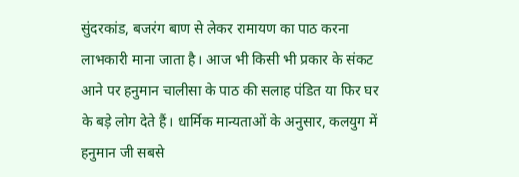सुंदरकांड, बजरंग बाण से लेकर रामायण का पाठ करना लाभकारी माना जाता है। आज भी किसी भी प्रकार के संकट आने पर हनुमान चालीसा के पाठ की सलाह पंडित या फिर घर के बड़े लोग देते हैं। धार्मिक मान्यताओं के अनुसार, कलयुग में हनुमान जी सबसे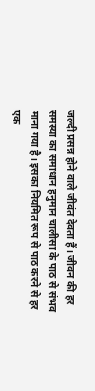जल्दी प्रसन्न होने वाले जीवंत देवता हैं। जीवन की हर समस्या का समाधान हनुमान चालीसा के पाठ से संभव माना गया है। इसका नियमित रूप से पाठ करने से हर एक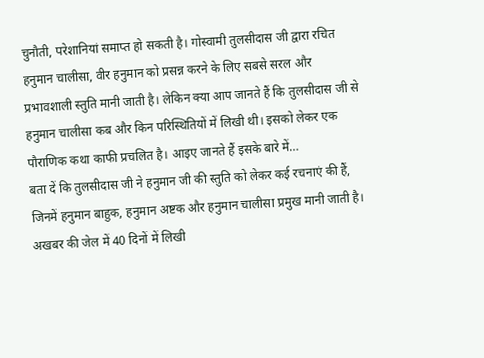चुनौती, परेशानियां समाप्त हो सकती है। गोस्वामी तुलसीदास जी द्वारा रचित हनुमान चालीसा, वीर हनुमान को प्रसन्न करने के लिए सबसे सरल और प्रभावशाली स्तुति मानी जाती है। लेकिन क्या आप जानते हैं कि तुलसीदास जी से हनुमान चालीसा कब और किन परिस्थितियों में लिखी थी। इसको लेकर एक पौराणिक कथा काफी प्रचलित है। आइए जानते हैं इसके बारे में…
बता दें कि तुलसीदास जी ने हनुमान जी की स्तुति को लेकर कई रचनाएं की हैं, जिनमें हनुमान बाहुक, हनुमान अष्टक और हनुमान चालीसा प्रमुख मानी जाती है।
अखबर की जेल में 40 दिनों में लिखी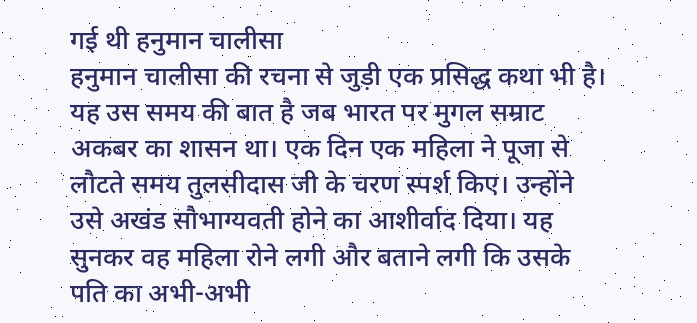गई थी हनुमान चालीसा
हनुमान चालीसा की रचना से जुड़ी एक प्रसिद्ध कथा भी है। यह उस समय की बात है जब भारत पर मुगल सम्राट अकबर का शासन था। एक दिन एक महिला ने पूजा से लौटते समय तुलसीदास जी के चरण स्पर्श किए। उन्होंने उसे अखंड सौभाग्यवती होने का आशीर्वाद दिया। यह सुनकर वह महिला रोने लगी और बताने लगी कि उसके पति का अभी-अभी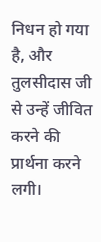निधन हो गया है, और तुलसीदास जी से उन्हें जीवित करने की प्रार्थना करने लगी।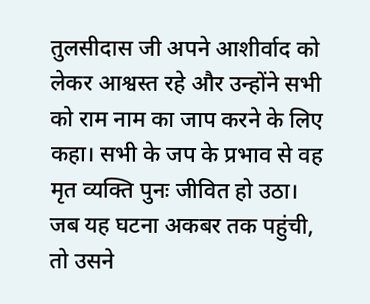तुलसीदास जी अपने आशीर्वाद को लेकर आश्वस्त रहे और उन्होंने सभी को राम नाम का जाप करने के लिए कहा। सभी के जप के प्रभाव से वह मृत व्यक्ति पुनः जीवित हो उठा।
जब यह घटना अकबर तक पहुंची, तो उसने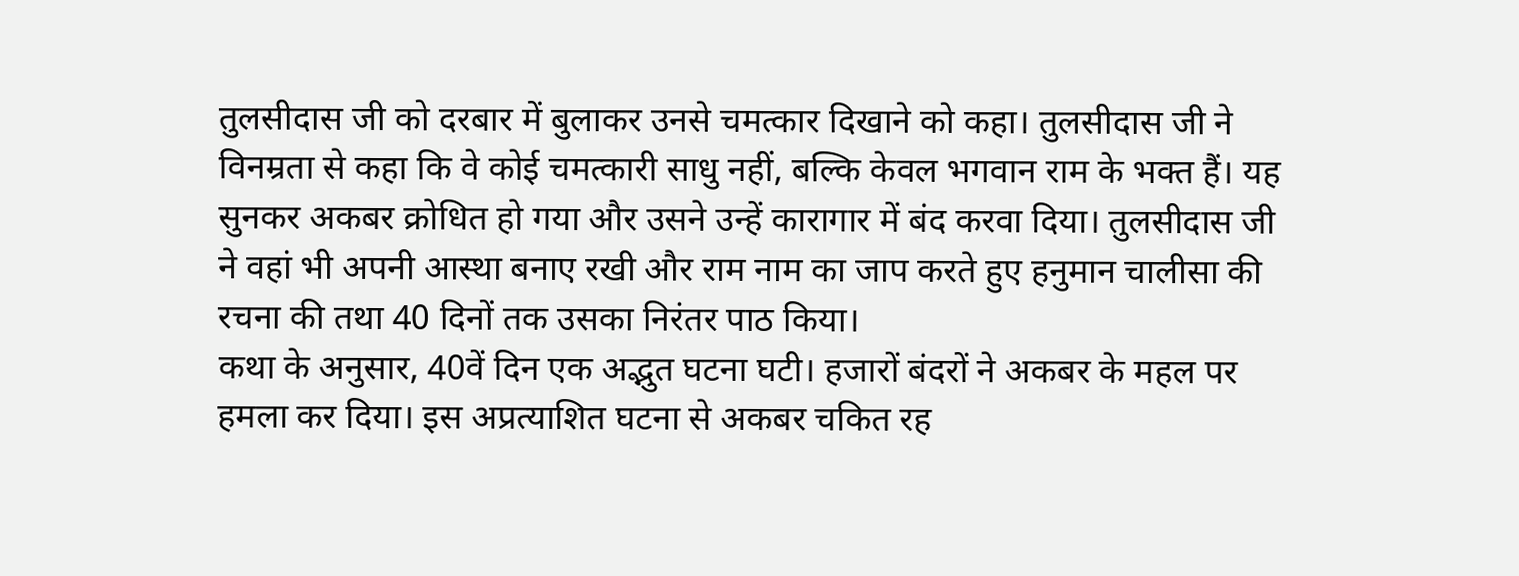तुलसीदास जी को दरबार में बुलाकर उनसे चमत्कार दिखाने को कहा। तुलसीदास जी ने विनम्रता से कहा कि वे कोई चमत्कारी साधु नहीं, बल्कि केवल भगवान राम के भक्त हैं। यह सुनकर अकबर क्रोधित हो गया और उसने उन्हें कारागार में बंद करवा दिया। तुलसीदास जी ने वहां भी अपनी आस्था बनाए रखी और राम नाम का जाप करते हुए हनुमान चालीसा की रचना की तथा 40 दिनों तक उसका निरंतर पाठ किया।
कथा के अनुसार, 40वें दिन एक अद्भुत घटना घटी। हजारों बंदरों ने अकबर के महल पर हमला कर दिया। इस अप्रत्याशित घटना से अकबर चकित रह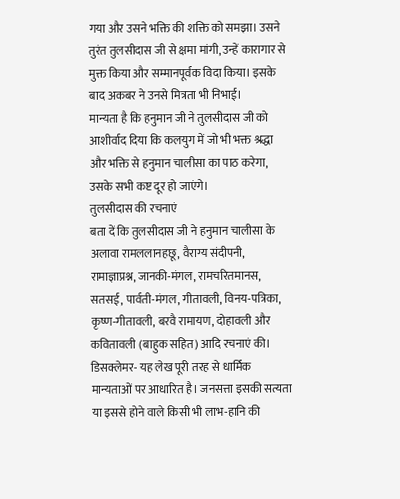गया और उसने भक्ति की शक्ति को समझा। उसने तुरंत तुलसीदास जी से क्षमा मांगी, उन्हें कारागार से मुक्त किया और सम्मानपूर्वक विदा किया। इसके बाद अकबर ने उनसे मित्रता भी निभाई।
मान्यता है कि हनुमान जी ने तुलसीदास जी को आशीर्वाद दिया कि कलयुग में जो भी भक्त श्रद्धा और भक्ति से हनुमान चालीसा का पाठ करेगा, उसके सभी कष्ट दूर हो जाएंगे।
तुलसीदास की रचनाएं
बता दें कि तुलसीदास जी ने हनुमान चालीसा के अलावा रामललानहछू, वैराग्य संदीपनी, रामाज्ञाप्रश्न, जानकी-मंगल, रामचरितमानस, सतसई, पार्वती-मंगल, गीतावली, विनय-पत्रिका, कृष्ण-गीतावली, बरवै रामायण, दोहावली और कवितावली (बाहुक सहित) आदि रचनाएं की।
डिसक्लेमर- यह लेख पूरी तरह से धार्मिक मान्यताओं पर आधारित है। जनसत्ता इसकी सत्यता या इससे होने वाले किसी भी लाभ-हानि की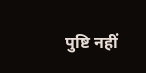पुष्टि नहीं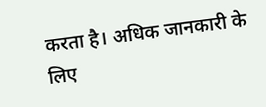करता है। अधिक जानकारी के लिए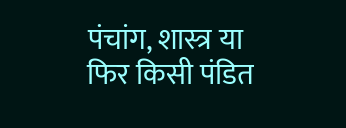पंचांग, शास्त्र या फिर किसी पंडित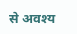से अवश्य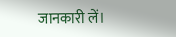जानकारी लें।